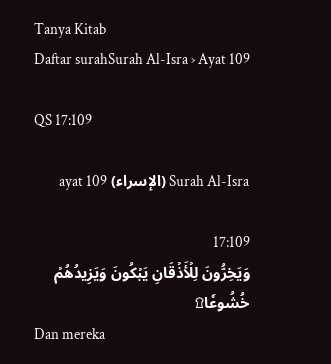Tanya Kitab
Daftar surahSurah Al-Isra › Ayat 109

QS 17:109

Surah Al-Isra (الإسراء) ayat 109

17:109
وَيَخِرُّونَ لِلۡأَذۡقَانِ يَبۡكُونَ وَيَزِيدُهُمۡ خُشُوعٗا۩
Dan mereka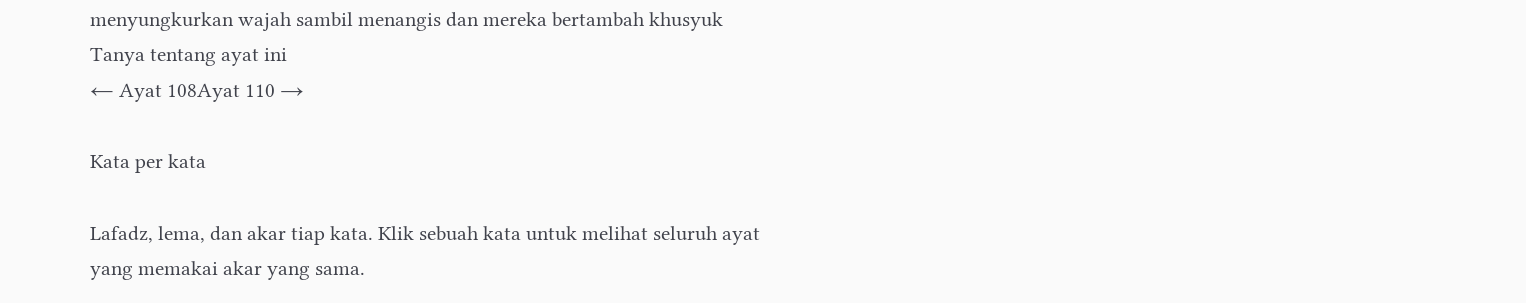menyungkurkan wajah sambil menangis dan mereka bertambah khusyuk
Tanya tentang ayat ini
← Ayat 108Ayat 110 →

Kata per kata

Lafadz, lema, dan akar tiap kata. Klik sebuah kata untuk melihat seluruh ayat yang memakai akar yang sama.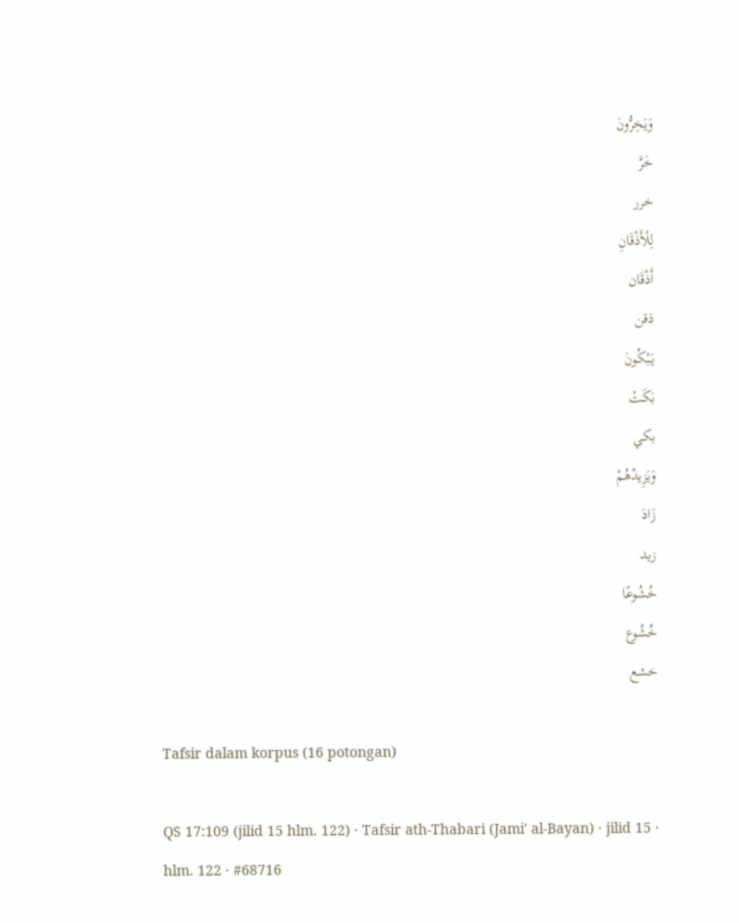وَيَخِرُّونَ
خَرَّ
خرر
لِلْأَذْقَانِ
أَذْقَان
ذقن
يَبْكُونَ
بَكَتْ
بكي
وَيَزِيدُهُمْ
زَادَ
زيد
خُشُوعًا
خُشُوع
خشع

Tafsir dalam korpus (16 potongan)

QS 17:109 (jilid 15 hlm. 122) · Tafsir ath-Thabari (Jami' al-Bayan) · jilid 15 · hlm. 122 · #68716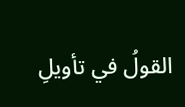القولُ في تأويلِ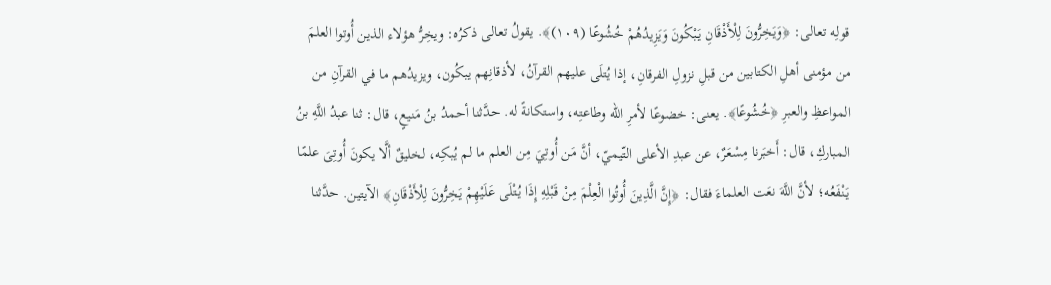قولِه تعالى: ﴿وَيَخِرُّونَ لِلْأَذْقَانِ يَبْكُونَ وَيَزِيدُهُمْ خُشُوعًا (١٠٩)﴾. يقولُ تعالى ذكرُه: ويخِرُّ هؤلاء الذين أُوتوا العلمَ من مؤمنى أهلِ الكتابين من قبلِ نزولِ الفرقانِ، إذا يُتلَى عليهم القرآنُ، لأذقانِهم يبكُون، ويزيدُهم ما في القرآنِ من المواعظِ والعبرِ ﴿خُشُوعًا﴾. يعنى: خضوعًا لأمرِ الله وطاعتِه، واستكانةً له. حدَّثنا أحمدُ بنُ مَنيعٍ، قال: ثنا عبدُ اللَّهِ بنُ المباركِ، قال: أَخبَرنا مِسْعَرٌ، عن عبدِ الأعلى التّيميّ، أنَّ مَن أُوتِيَ مِن العلم ما لم يُبكِه، لخليقٌ ألَّا يكونَ أُوتِىَ علمًا يَنْفَعُه؛ لأنَّ اللَّهَ نعَت العلماءَ فقال: ﴿إِنَّ الَّذِينَ أُوتُوا الْعِلْمَ مِنْ قَبْلِهِ إِذَا يُتْلَى عَلَيْهِمْ يَخِرُّونَ لِلْأَذْقَانِ﴾ الآيتين. حدَّثنا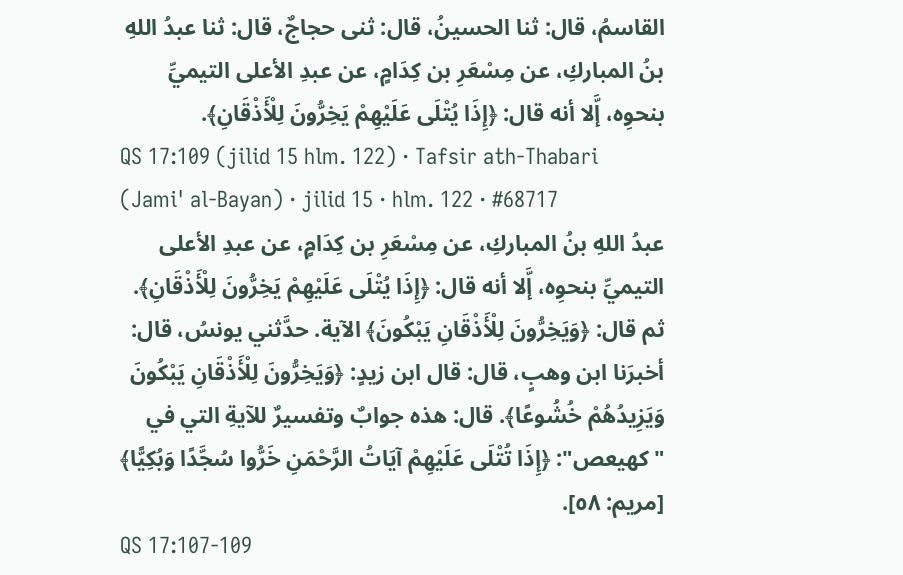القاسمُ، قال: ثنا الحسينُ، قال: ثنى حجاجٌ، قال: ثنا عبدُ اللهِ بنُ المباركِ، عن مِسْعَرِ بن كِدَامٍ، عن عبدِ الأعلى التيميِّ بنحوِه، إَّلا أنه قال: ﴿إِذَا يُتْلَى عَلَيْهِمْ يَخِرُّونَ لِلْأَذْقَانِ﴾.
QS 17:109 (jilid 15 hlm. 122) · Tafsir ath-Thabari (Jami' al-Bayan) · jilid 15 · hlm. 122 · #68717
عبدُ اللهِ بنُ المباركِ، عن مِسْعَرِ بن كِدَامٍ، عن عبدِ الأعلى التيميِّ بنحوِه، إَّلا أنه قال: ﴿إِذَا يُتْلَى عَلَيْهِمْ يَخِرُّونَ لِلْأَذْقَانِ﴾. ثم قال: ﴿وَيَخِرُّونَ لِلْأَذْقَانِ يَبْكُونَ﴾ الآية. حدَّثني يونسُ، قال: أخبرَنا ابن وهبٍ، قال: قال ابن زيدٍ: ﴿وَيَخِرُّونَ لِلْأَذْقَانِ يَبْكُونَ وَيَزِيدُهُمْ خُشُوعًا﴾. قال: هذه جوابٌ وتفسيرٌ للآيةِ التي في "كهيعص": ﴿إِذَا تُتْلَى عَلَيْهِمْ آيَاتُ الرَّحْمَنِ خَرُّوا سُجَّدًا وَبُكِيًّا﴾ [مريم: ٥٨].
QS 17:107-109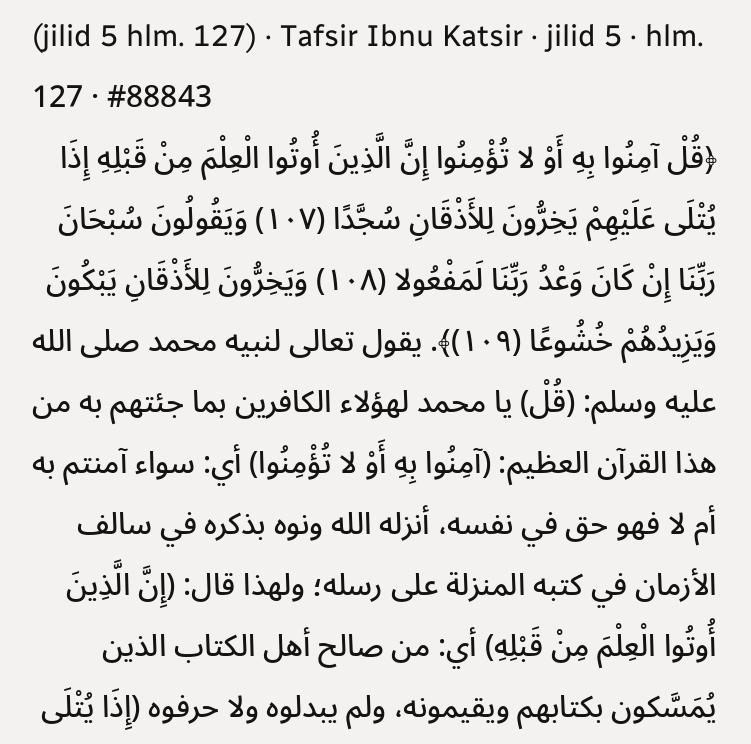(jilid 5 hlm. 127) · Tafsir Ibnu Katsir · jilid 5 · hlm. 127 · #88843
﴿قُلْ آمِنُوا بِهِ أَوْ لا تُؤْمِنُوا إِنَّ الَّذِينَ أُوتُوا الْعِلْمَ مِنْ قَبْلِهِ إِذَا يُتْلَى عَلَيْهِمْ يَخِرُّونَ لِلأَذْقَانِ سُجَّدًا (١٠٧) وَيَقُولُونَ سُبْحَانَ رَبِّنَا إِنْ كَانَ وَعْدُ رَبِّنَا لَمَفْعُولا (١٠٨) وَيَخِرُّونَ لِلأَذْقَانِ يَبْكُونَ وَيَزِيدُهُمْ خُشُوعًا (١٠٩)﴾. يقول تعالى لنبيه محمد صلى الله عليه وسلم: (قُلْ) يا محمد لهؤلاء الكافرين بما جئتهم به من هذا القرآن العظيم: (آمِنُوا بِهِ أَوْ لا تُؤْمِنُوا) أي: سواء آمنتم به أم لا فهو حق في نفسه، أنزله الله ونوه بذكره في سالف الأزمان في كتبه المنزلة على رسله؛ ولهذا قال: (إِنَّ الَّذِينَ أُوتُوا الْعِلْمَ مِنْ قَبْلِهِ) أي: من صالح أهل الكتاب الذين يُمَسَّكون بكتابهم ويقيمونه، ولم يبدلوه ولا حرفوه (إِذَا يُتْلَى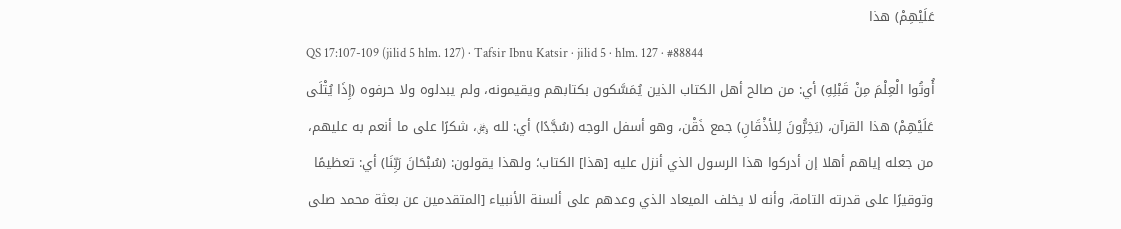عَلَيْهِمْ) هذا
QS 17:107-109 (jilid 5 hlm. 127) · Tafsir Ibnu Katsir · jilid 5 · hlm. 127 · #88844
أُوتُوا الْعِلْمَ مِنْ قَبْلِهِ) أي: من صالح أهل الكتاب الذين يُمَسَّكون بكتابهم ويقيمونه، ولم يبدلوه ولا حرفوه (إِذَا يُتْلَى عَلَيْهِمْ) هذا القرآن، (يَخِرُّونَ لِلأذْقَانِ) جمع ذَقْن، وهو أسفل الوجه (سُجَّدًا) أي: لله ﷿، شكرًا على ما أنعم به عليهم، من جعله إياهم أهلا إن أدركوا هذا الرسول الذي أنزل عليه [هذا] الكتاب؛ ولهذا يقولون: (سُبْحَانَ رَبِّنَا) أي: تعظيمًا وتوقيرًا على قدرته التامة، وأنه لا يخلف الميعاد الذي وعدهم على ألسنة الأنبياء [المتقدمين عن بعثة محمد صلى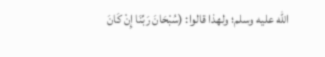الله عليه وسلم؛ ولهذا قالوا: (سُبْحَانَ رَبِّنَا إِنْ كَانَ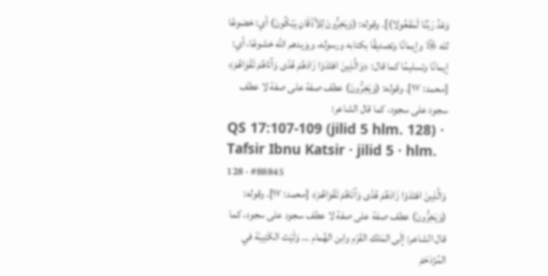وَعْدُ رَبِّنَا لَمَفْعُولا)]. وقوله: (وَيَخِرُّونَ لِلأذْقَانِ يَبْكُونَ) أي: خضوعًا لله ﷿ وإيمانًا وتصديقًا بكتابه ورسوله، ويزيدهم الله خشوعًا، أي: إيمانًا وتسليمًا كما قال: ﴿وَالَّذِينَ اهْتَدَوْا زَادَهُمْ هُدًى وَآتَاهُمْ تَقْوَاهُمْ﴾ [محمد: ١٧]. وقوله: (وَيَخِرُّونَ) عطف صفة على صفة لا عطف سجود على سجود، كما قال الشاعر:
QS 17:107-109 (jilid 5 hlm. 128) · Tafsir Ibnu Katsir · jilid 5 · hlm. 128 · #88845
وَالَّذِينَ اهْتَدَوْا زَادَهُمْ هُدًى وَآتَاهُمْ تَقْوَاهُمْ﴾ [محمد: ١٧]. وقوله: (وَيَخِرُّونَ) عطف صفة على صفة لا عطف سجود على سجود، كما قال الشاعر: إلَى المَلك القَرْم وابن الهُمام … وَلَيْث الكَتِيبَة في المُزْدَحَمْ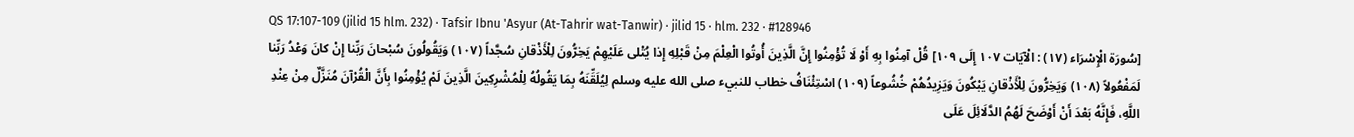QS 17:107-109 (jilid 15 hlm. 232) · Tafsir Ibnu 'Asyur (At-Tahrir wat-Tanwir) · jilid 15 · hlm. 232 · #128946
[سُورَة الْإِسْرَاء (١٧) : الْآيَات ١٠٧ إِلَى ١٠٩] قُلْ آمِنُوا بِهِ أَوْ لَا تُؤْمِنُوا إِنَّ الَّذِينَ أُوتُوا الْعِلْمَ مِنْ قَبْلِهِ إِذا يُتْلى عَلَيْهِمْ يَخِرُّونَ لِلْأَذْقانِ سُجَّداً (١٠٧) وَيَقُولُونَ سُبْحانَ رَبِّنا إِنْ كانَ وَعْدُ رَبِّنا لَمَفْعُولاً (١٠٨) وَيَخِرُّونَ لِلْأَذْقانِ يَبْكُونَ وَيَزِيدُهُمْ خُشُوعاً (١٠٩) اسْتِئْنَافُ خطاب للنبيء صلى الله عليه وسلم لِيُلَقِّنَهُ بِمَا يَقُولُهُ لِلْمُشْرِكِينَ الَّذِينَ لَمْ يُؤْمِنُوا بِأَنَّ الْقُرْآنَ مُنَزَّلٌ مِنْ عِنْدِ اللَّهِ، فَإِنَّهُ بَعْدَ أَنْ أَوْضَحَ لَهُمُ الدَّلَائِلَ عَلَى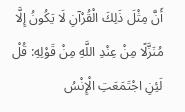أَنَّ مِثْلَ ذَلِكَ الْقُرْآنِ لَا يَكُونُ إِلَّا مُنَزَّلًا مِنْ عِنْدِ اللَّهِ مِنْ قَوْلِهِ: قُلْ لَئِنِ اجْتَمَعَتِ الْإِنْسُ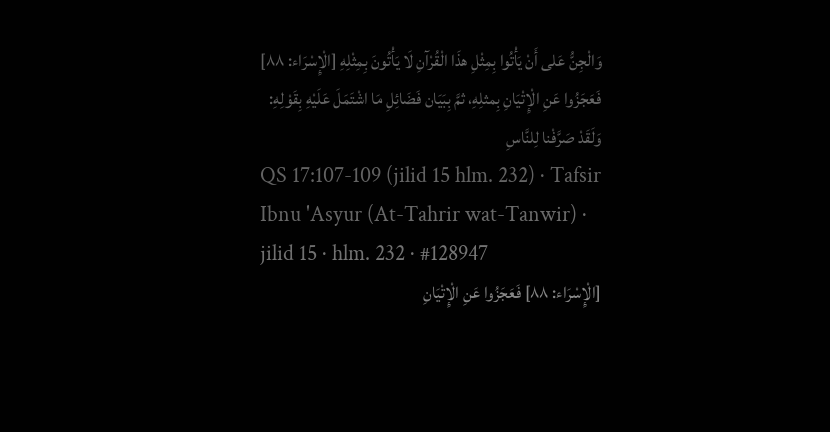وَالْجِنُّ عَلى أَنْ يَأْتُوا بِمِثْلِ هذَا الْقُرْآنِ لَا يَأْتُونَ بِمِثْلِهِ [الْإِسْرَاء: ٨٨] فَعَجَزُوا عَنِ الْإِتْيَانِ بِمثلِهِ، ثمَّ بِبَيَان فَضَائِلِ مَا اشْتَمَلَ عَلَيْهِ بِقَوْلِهِ: وَلَقَدْ صَرَّفْنا لِلنَّاسِ
QS 17:107-109 (jilid 15 hlm. 232) · Tafsir Ibnu 'Asyur (At-Tahrir wat-Tanwir) · jilid 15 · hlm. 232 · #128947
[الْإِسْرَاء: ٨٨] فَعَجَزُوا عَنِ الْإِتْيَانِ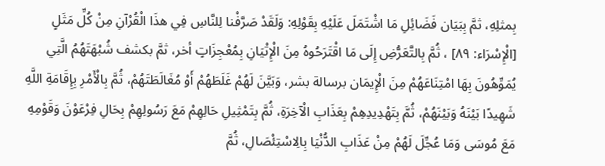بِمثلِهِ، ثمَّ بِبَيَان فَضَائِلِ مَا اشْتَمَلَ عَلَيْهِ بِقَوْلِهِ: وَلَقَدْ صَرَّفْنا لِلنَّاسِ فِي هذَا الْقُرْآنِ مِنْ كُلِّ مَثَلٍ [الْإِسْرَاء: ٨٩] ، ثُمَّ بِالتَّعَرُّضِ إِلَى مَا اقْتَرَحُوهُ مِنَ الْإِتْيَانِ بِمُعْجِزَاتٍ أخر، ثمَّ بكشف شُبْهَتَهُمُ الَّتِي يُمَوِّهُونَ بِهَا امْتِنَاعَهُمْ مِنَ الْإِيمَان برسالة بشر، وَبَيَّنَ لَهُمْ غَلَطَهُمْ أَوْ مُغَالَطَتَهُمْ، ثُمَّ بِالْأَمْرِ بِإِقَامَةِ اللَّهِ شَهِيدًا بَيْنَهُ وَبَيْنَهُمْ، ثُمَّ بِتَهْدِيدِهِمْ بِعَذَابِ الْآخِرَةِ، ثُمَّ بِتَمْثِيلِ حَالِهِمْ مَعَ رَسُولِهِمْ بِحَالِ فِرْعَوْنَ وَقَوْمِهِ مَعَ مُوسَى وَمَا عُجِّلَ لَهُمْ مِنْ عَذَابِ الدُّنْيَا بِالِاسْتِئْصَالِ، ثُمَّ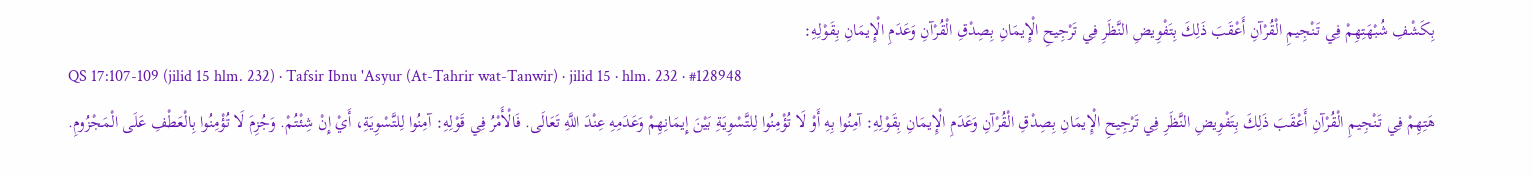بِكَشْفِ شُبْهَتِهِمْ فِي تَنْجِيمِ الْقُرْآنِ أَعْقَبَ ذَلِكَ بِتَفْوِيضِ النَّظَرِ فِي تَرْجِيحِ الْإِيمَانِ بِصِدْقِ الْقُرْآنِ وَعَدَمِ الْإِيمَانِ بِقَوْلِهِ:
QS 17:107-109 (jilid 15 hlm. 232) · Tafsir Ibnu 'Asyur (At-Tahrir wat-Tanwir) · jilid 15 · hlm. 232 · #128948
هَتِهِمْ فِي تَنْجِيمِ الْقُرْآنِ أَعْقَبَ ذَلِكَ بِتَفْوِيضِ النَّظَرِ فِي تَرْجِيحِ الْإِيمَانِ بِصِدْقِ الْقُرْآنِ وَعَدَمِ الْإِيمَانِ بِقَوْلِهِ: آمِنُوا بِهِ أَوْ لَا تُؤْمِنُوا لِلتَّسْوِيَةِ بَيْنَ إِيمَانِهِمْ وَعَدَمِهِ عِنْدَ اللَّهِ تَعَالَى. فَالْأَمْرُ فِي قَوْلِهِ: آمِنُوا لِلتَّسْوِيَةِ، أَيْ إِنْ شِئْتُمْ. وَجُزِمَ لَا تُؤْمِنُوا بِالْعَطْفِ عَلَى الْمَجْزُومِ.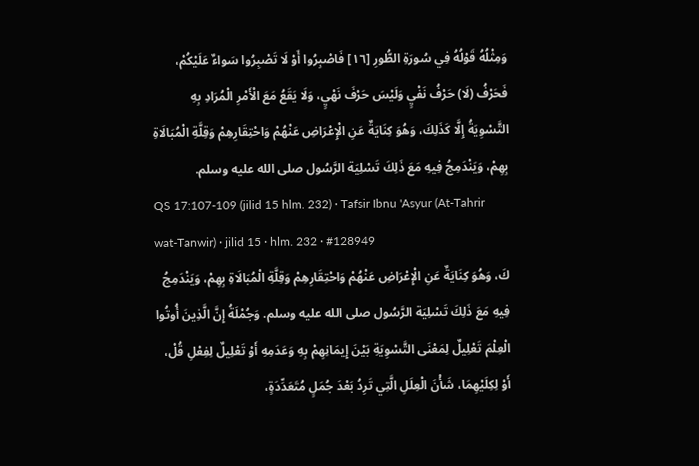وَمِثْلُهُ قَوْلُهُ فِي سُورَةِ الطُّورِ [١٦] فَاصْبِرُوا أَوْ لَا تَصْبِرُوا سَواءٌ عَلَيْكُمْ، فَحَرْفُ (لَا) حَرْفُ نَفْيٍ وَلَيْسَ حَرْفَ نَهْيٍ، وَلَا يَقَعُ مَعَ الْأَمْرِ الْمُرَادِ بِهِ التَّسْوِيَةُ إِلَّا كَذَلِكَ، وَهُوَ كِنَايَةٌ عَنِ الْإِعْرَاضِ عَنْهُمْ وَاحْتِقَارِهِمْ وَقِلَّةِ الْمُبَالَاةِ بِهِمْ، وَيَنْدَمِجُ فِيهِ مَعَ ذَلِكَ تَسْلِيَة الرَّسُول صلى الله عليه وسلم.
QS 17:107-109 (jilid 15 hlm. 232) · Tafsir Ibnu 'Asyur (At-Tahrir wat-Tanwir) · jilid 15 · hlm. 232 · #128949
كَ، وَهُوَ كِنَايَةٌ عَنِ الْإِعْرَاضِ عَنْهُمْ وَاحْتِقَارِهِمْ وَقِلَّةِ الْمُبَالَاةِ بِهِمْ، وَيَنْدَمِجُ فِيهِ مَعَ ذَلِكَ تَسْلِيَة الرَّسُول صلى الله عليه وسلم. وَجُمْلَةُ إِنَّ الَّذِينَ أُوتُوا الْعِلْمَ تَعْلِيلٌ لِمَعْنَى التَّسْوِيَةِ بَيْنَ إِيمَانِهِمْ بِهِ وَعَدَمِهِ أَوْ تَعْلِيلٌ لِفِعْلِ قُلْ، أَوْ لِكِلَيْهِمَا، شَأْنَ الْعِلَلِ الَّتِي تَرِدُ بَعْدَ جُمَلٍ مُتَعَدِّدَةٍ،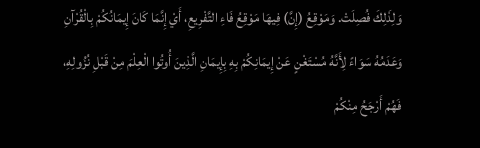وَلِذَلِكَ فُصِلَتْ. وَمَوْقِعُ (إِنَّ) فِيهَا مَوْقِعُ فَاءِ التَّفْرِيعِ، أَيْ إِنَّمَا كَانَ إِيمَانُكُمْ بِالْقُرْآنِ وَعَدَمُهُ سَوَاءً لِأَنَّهُ مُسْتَغْنٍ عَنْ إِيمَانِكُمْ بِهِ بِإِيمَانِ الَّذِينَ أُوتُوا الْعِلْمَ مِنْ قَبْلِ نُزُولِهِ، فَهُمْ أَرْجَحُ مِنْكُمْ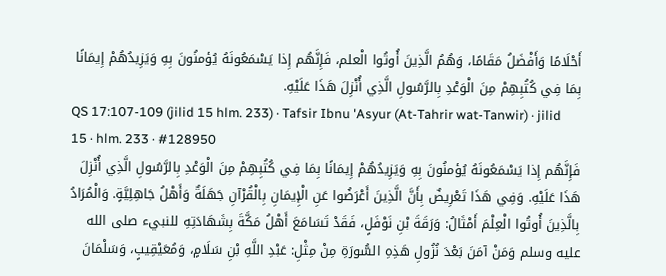أَحْلَامًا وَأَفْضَلُ مَقَامًا، وَهُمُ الَّذِينَ أُوتُوا الْعلم، فَإِنَّهُم إِذا يَسْمَعُونَهُ يُؤمنُونَ بِهِ وَيَزِيدُهُمْ إِيمَانًا بِمَا فِي كُتُبِهِمْ مِنَ الْوَعْدِ بِالرَّسُولِ الَّذِي أُنْزِلَ هَذَا عَلَيْهِ.
QS 17:107-109 (jilid 15 hlm. 233) · Tafsir Ibnu 'Asyur (At-Tahrir wat-Tanwir) · jilid 15 · hlm. 233 · #128950
فَإِنَّهُم إِذا يَسْمَعُونَهُ يُؤمنُونَ بِهِ وَيَزِيدُهُمْ إِيمَانًا بِمَا فِي كُتُبِهِمْ مِنَ الْوَعْدِ بِالرَّسُولِ الَّذِي أُنْزِلَ هَذَا عَلَيْهِ. وَفِي هَذَا تَعْرِيضٌ بِأَنَّ الَّذِينَ أَعْرَضُوا عَنِ الْإِيمَانِ بِالْقُرْآنِ جَهَلَةٌ وَأَهْلُ جَاهِلِيَّةٍ. وَالْمُرَادُ بِالَّذِينَ أُوتُوا الْعِلْمَ أَمْثَالُ: وَرَقَةَ بْنِ نَوْفَلٍ، فَقَدْ تَسَامَعَ أَهْلُ مَكَّةَ بِشَهَادَتِهِ للنبيء صلى الله عليه وسلم وَمَنْ آمَنَ بَعْدَ نُزُولِ هَذِهِ السُّورَةِ مِنْ مِثْلِ: عَبْدِ اللَّهِ بْنِ سَلَامٍ، وَمُعَيْقِيبٍ، وَسَلْمَانَ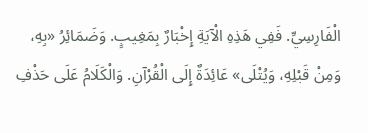الْفَارِسِيِّ. فَفِي هَذِهِ الْآيَةِ إِخْبَارٌ بِمَغِيبٍ. وَضَمَائِرُ «بِهِ، وَمِنْ قَبْلِهِ، وَيُتْلَى» عَائِدَةٌ إِلَى الْقُرْآنِ. وَالْكَلَامُ عَلَى حَذْفِ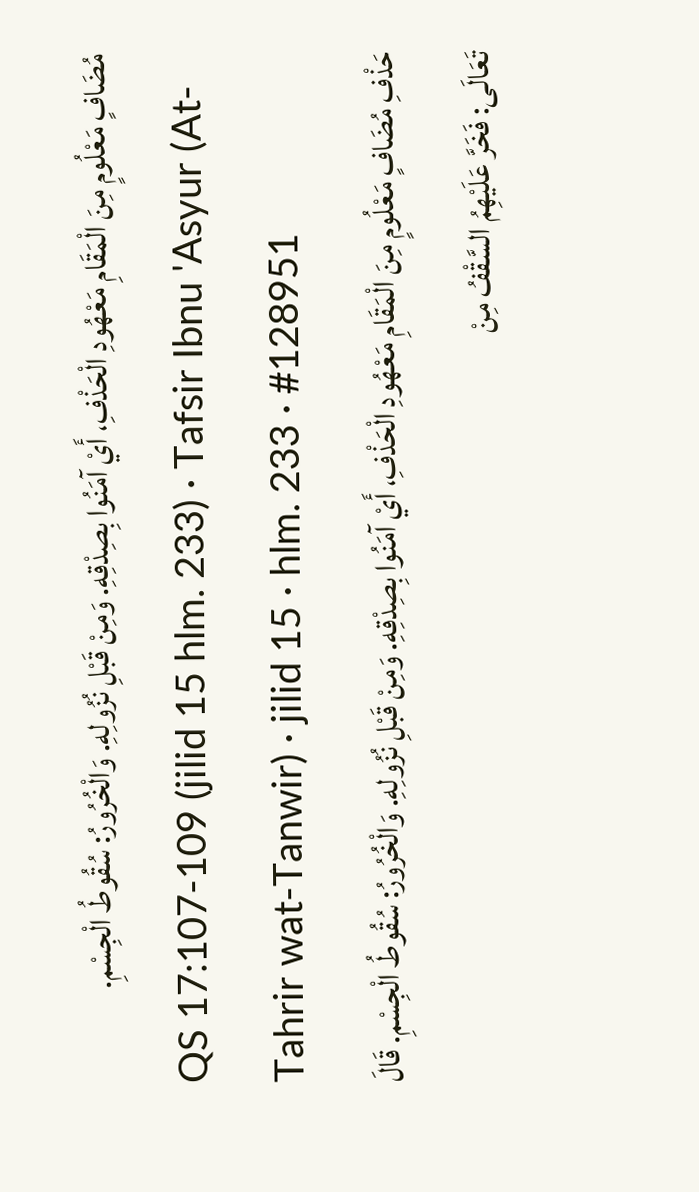مُضَافٍ مَعْلُومٍ مِنَ الْمَقَامِ مَعْهُودِ الْحَذْفِ، أَيْ آمَنُوا بِصِدْقِهِ. وَمِنْ قَبْلِ نُزُولِهِ. وَالْخُرُورُ: سُقُوطُ الْجِسْمِ.
QS 17:107-109 (jilid 15 hlm. 233) · Tafsir Ibnu 'Asyur (At-Tahrir wat-Tanwir) · jilid 15 · hlm. 233 · #128951
حَذْفِ مُضَافٍ مَعْلُومٍ مِنَ الْمَقَامِ مَعْهُودِ الْحَذْفِ، أَيْ آمَنُوا بِصِدْقِهِ. وَمِنْ قَبْلِ نُزُولِهِ. وَالْخُرُورُ: سُقُوطُ الْجِسْمِ. قَالَ تَعَالَى: فَخَرَّ عَلَيْهِمُ السَّقْفُ مِنْ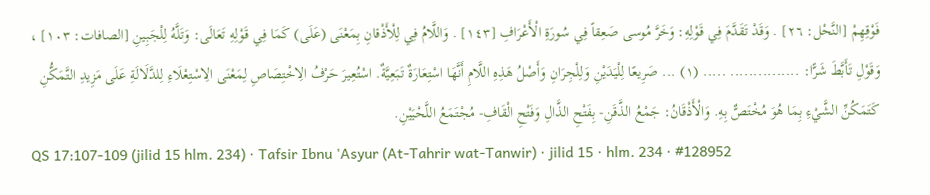فَوْقِهِمْ [النَّحْل: ٢٦] . وَقَدْ تَقَدَّمَ فِي قَوْلِهِ: وَخَرَّ مُوسى صَعِقاً فِي سُورَةِ الْأَعْرَافِ [١٤٣] . وَاللَّامُ فِي لِلْأَذْقانِ بِمَعْنَى (عَلَى) كَمَا فِي قَوْلِهِ تَعَالَى: وَتَلَّهُ لِلْجَبِينِ [الصافات: ١٠٣] ، وَقَوْلِ تَأَبَّطَ شَرًّا: ............... ..... (١) ... صَرِيعًا لِلْيَدَيْنِ وَلِلْجِرَانِ وَأَصْلُ هَذِهِ اللَّامِ أَنَّهَا اسْتِعَارَةٌ تَبَعِيَّةٌ. اسْتُعِيرَ حَرْفُ الِاخْتِصَاصِ لِمَعْنَى الِاسْتِعْلَاءِ لِلدَّلَالَةِ عَلَى مَزِيدِ التَّمَكُّنِ كَتَمَكُنِّ الشَّيْءِ بِمَا هُوَ مُخْتَصٌّ بِهِ. وَالْأَذْقَانُ: جَمْعُ الذَّقَنِ- بِفَتْحِ الذَّالِ وَفَتْحِ الْقَافِ- مُجْتَمَعُ اللَّحْيَيْنِ.
QS 17:107-109 (jilid 15 hlm. 234) · Tafsir Ibnu 'Asyur (At-Tahrir wat-Tanwir) · jilid 15 · hlm. 234 · #128952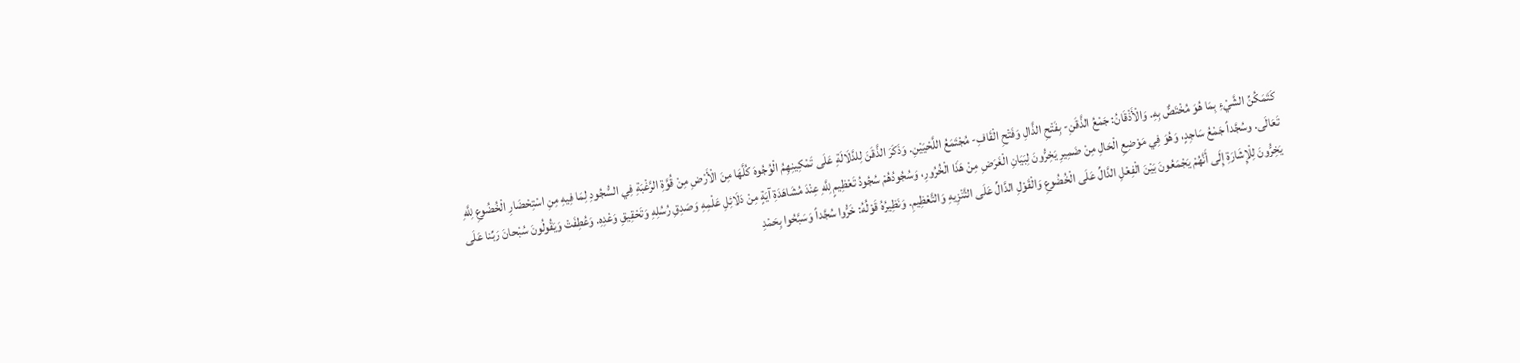كَتَمَكُنِّ الشَّيْءِ بِمَا هُوَ مُخْتَصٌّ بِهِ. وَالْأَذْقَانُ: جَمْعُ الذَّقَنِ- بِفَتْحِ الذَّالِ وَفَتْحِ الْقَافِ- مُجْتَمَعُ اللَّحْيَيْنِ. وَذَكَرَ الذَّقَنَ لِلدَّلَالَةِ عَلَى تَمْكِينِهِمُ الْوُجُوهَ كُلَّهَا مِنَ الْأَرْضِ مِنْ قُوَّةِ الرَّغْبَةِ فِي السُّجُودِ لِمَا فِيهِ مِنِ اسْتِحْضَارِ الْخُضُوعِ لِلَّهِ تَعَالَى. وسُجَّداً جَمْعُ سَاجِدٍ، وَهُوَ فِي مَوْضِعِ الْحَالِ مِنْ ضَمِيرِ يَخِرُّونَ لِبَيَانِ الْغَرَضِ مِنْ هَذَا الْخُرُورِ، وَسُجُودُهُمْ سُجُودُ تَعْظِيمٍ لِلَّهِ عِنْدَ مُشَاهَدَةِ آيَةٍ مِنْ دَلَائِلِ عَلْمِهِ وَصَدِقِ رُسُلِهِ وَتَحْقِيقِ وَعْدِهِ. وَعُطِفَتْ وَيَقُولُونَ سُبْحانَ رَبِّنا عَلَى يَخِرُّونَ لِلْإِشَارَةِ إِلَى أَنَّهُمْ يَجْمَعُونَ بَيْنَ الْفِعْلِ الدَّالِّ عَلَى الْخُضُوعِ وَالْقَوْلِ الدَّالِّ عَلَى التَّنْزِيهِ وَالتَّعْظِيمِ. وَنَظِيرُهُ قَوْلُهُ: خَرُّوا سُجَّداً وَسَبَّحُوا بِحَمْدِ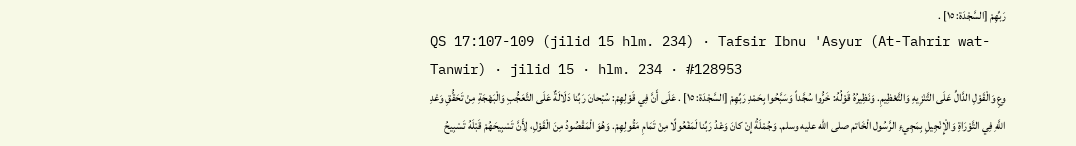رَبِّهِمْ [السَّجْدَة: ١٥] .
QS 17:107-109 (jilid 15 hlm. 234) · Tafsir Ibnu 'Asyur (At-Tahrir wat-Tanwir) · jilid 15 · hlm. 234 · #128953
وعِ وَالْقَوْلِ الدَّالِّ عَلَى التَّنْزِيهِ وَالتَّعْظِيمِ. وَنَظِيرُهُ قَوْلُهُ: خَرُّوا سُجَّداً وَسَبَّحُوا بِحَمْدِ رَبِّهِمْ [السَّجْدَة: ١٥] . عَلَى أَنَّ فِي قَوْلِهِمْ: سُبْحانَ رَبِّنا دَلَالَةٌ عَلَى التَّعَجُّبِ وَالْبَهْجَةِ مِنْ تَحَقُّقِ وَعْدِ اللَّهِ فِي التَّوْرَاةِ وَالْإِنْجِيلِ بِمَجِيءِ الرَّسُول الْخَاتم صلى الله عليه وسلم. وَجُمْلَةُ إِنْ كانَ وَعْدُ رَبِّنا لَمَفْعُولًا مِنْ تَمَامِ مَقُولِهِمْ. وَهُوَ الْمَقْصُودُ مِنَ الْقَوْلِ، لِأَنَّ تَسْبِيحَهُمْ قَبْلَهُ تَسْبِيحُ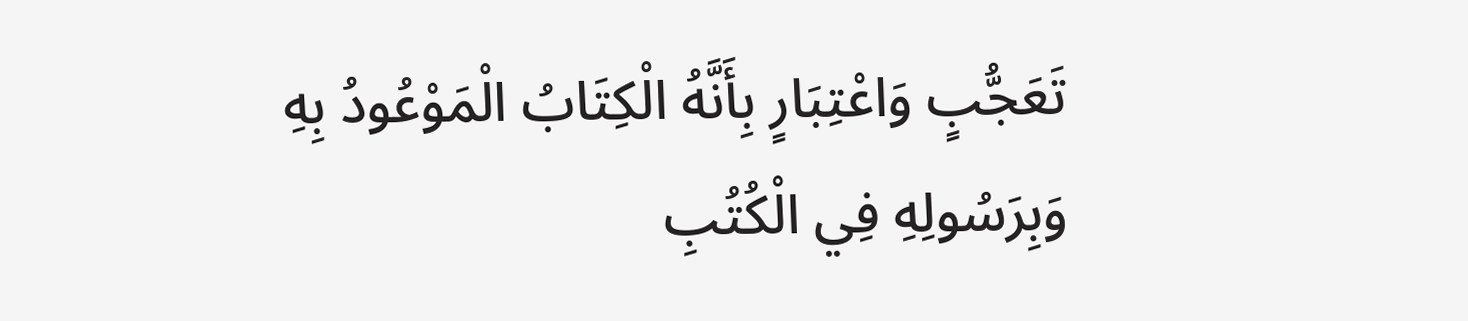تَعَجُّبٍ وَاعْتِبَارٍ بِأَنَّهُ الْكِتَابُ الْمَوْعُودُ بِهِ وَبِرَسُولِهِ فِي الْكُتُبِ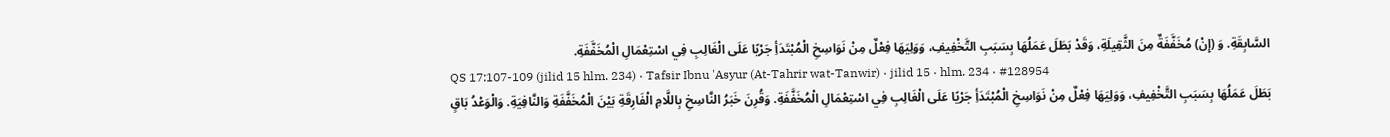السَّابِقَةِ. وَ (إِنْ) مُخَفَّفَةٌ مِنَ الثَّقِيلَةِ، وَقَدْ بَطَلَ عَمَلُهَا بِسَبَبِ التَّخْفِيفِ، وَوَلِيَهَا فِعْلٌ مِنْ نَوَاسِخِ الْمُبْتَدَأِ جَرْيًا عَلَى الْغَالِبِ فِي اسْتِعْمَالِ الْمُخَفَّفَةِ.
QS 17:107-109 (jilid 15 hlm. 234) · Tafsir Ibnu 'Asyur (At-Tahrir wat-Tanwir) · jilid 15 · hlm. 234 · #128954
بَطَلَ عَمَلُهَا بِسَبَبِ التَّخْفِيفِ، وَوَلِيَهَا فِعْلٌ مِنْ نَوَاسِخِ الْمُبْتَدَأِ جَرْيًا عَلَى الْغَالِبِ فِي اسْتِعْمَالِ الْمُخَفَّفَةِ. وَقُرِنَ خَبَرُ النَّاسِخِ بِاللَّامِ الْفَارِقَةِ بَيْنَ الْمُخَفَّفَةِ وَالنَّافِيَةِ. وَالْوَعْدُ بَاقٍ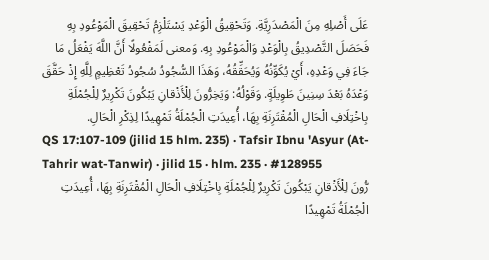عَلَى أَصْلِهِ مِنَ الْمَصْدَرِيَّةِ. وَتَحْقِيقُ الْوَعْدِ يَسْتَلْزِمُ تَحْقِيقَ الْمَوْعُودِ بِهِ فَحَصَلَ التَّصْدِيقُ بِالْوَعْدِ وَالْمَوْعُودِ بِهِ. وَمعنى لَمَفْعُولًا أَنَّ اللَّهَ يَفْعَلُ مَا جَاءَ فِي وَعْدِهِ، أَيْ يُكَوِّنُهُ وَيُحَقِّقُهُ، وَهَذَا السُّجُودُ سُجُودُ تَعْظِيمٍ لِلَّهِ إِذْ حَقَّقَ وَعْدَهُ بَعْدَ سِنِينَ طَوِيلَةٍ. وَقَوْلُهُ: وَيَخِرُّونَ لِلْأَذْقانِ يَبْكُونَ تَكْرِيرٌ لِلْجُمْلَةِ بِاخْتِلَافِ الْحَالِ الْمُقْتَرِنَةِ بِهَا، أُعِيدَتِ الْجُمْلَةُ تَمْهِيدًا لِذِكْرِ الْحَالِ.
QS 17:107-109 (jilid 15 hlm. 235) · Tafsir Ibnu 'Asyur (At-Tahrir wat-Tanwir) · jilid 15 · hlm. 235 · #128955
رُّونَ لِلْأَذْقانِ يَبْكُونَ تَكْرِيرٌ لِلْجُمْلَةِ بِاخْتِلَافِ الْحَالِ الْمُقْتَرِنَةِ بِهَا، أُعِيدَتِ الْجُمْلَةُ تَمْهِيدًا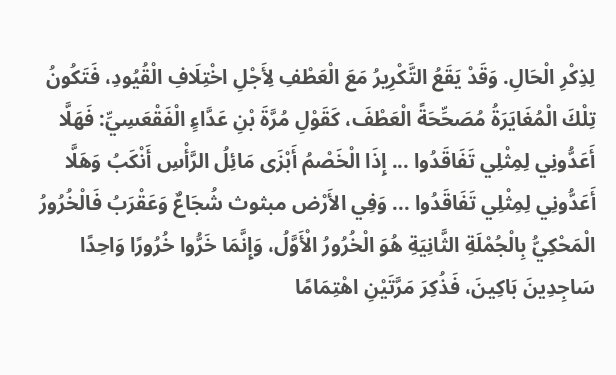لِذِكْرِ الْحَالِ. وَقَدْ يَقَعُ التَّكْرِيرُ مَعَ الْعَطْفِ لِأَجْلِ اخْتِلَافِ الْقُيُودِ، فَتَكُونُ تِلْكَ الْمُغَايَرَةُ مُصَحِّحَةً الْعَطْفَ، كَقَوْلِ مُرَّةَ بْنِ عَدَّاءٍ الْفَقْعَسِيِّ: فَهَلَّا أَعَدُّونِي لِمِثْلِي تَفَاقَدُوا ... إِذَا الْخَصْمُ أَبْزَى مَائِلُ الرَّأْسِ أَنْكَبُ وَهَلَّا أَعَدُّونِي لِمِثْلِي تَفَاقَدُوا ... وَفِي الأَرْض مبثوث شُجَاعٌ وَعَقْرَبُ فَالْخُرُورُ الْمَحْكِيُّ بِالْجُمْلَةِ الثَّانِيَةِ هُوَ الْخُرُورُ الْأَوَّلُ، وَإِنَّمَا خَرُّوا خُرُورًا وَاحِدًا سَاجِدِينَ بَاكِينَ، فَذُكِرَ مَرَّتَيْنِ اهْتِمَامًا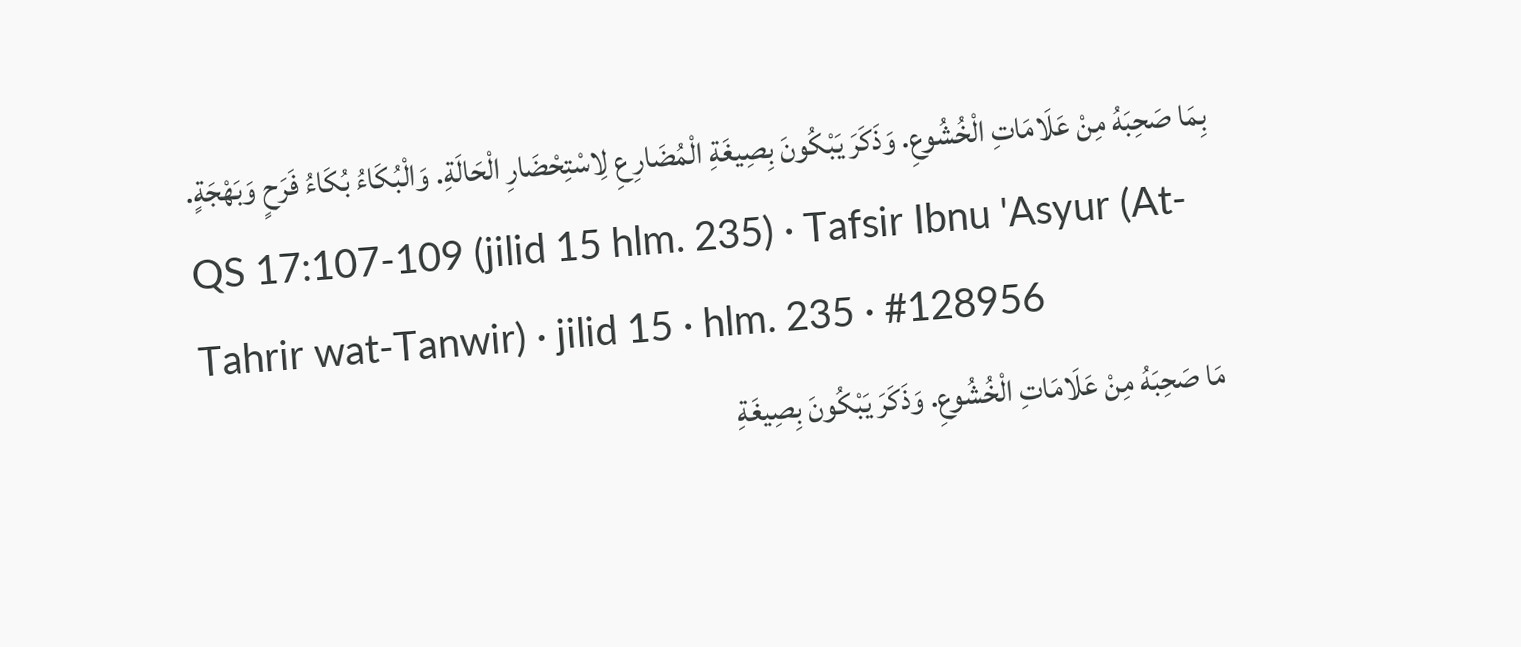بِمَا صَحِبَهُ مِنْ عَلَامَاتِ الْخُشُوعِ. وَذَكَرَ يَبْكُونَ بِصِيغَةِ الْمُضَارِعِ لِاسْتِحْضَارِ الْحَالَةِ. وَالْبُكَاءُ بُكَاءُ فَرَحٍ وَبَهْجَةٍ.
QS 17:107-109 (jilid 15 hlm. 235) · Tafsir Ibnu 'Asyur (At-Tahrir wat-Tanwir) · jilid 15 · hlm. 235 · #128956
مَا صَحِبَهُ مِنْ عَلَامَاتِ الْخُشُوعِ. وَذَكَرَ يَبْكُونَ بِصِيغَةِ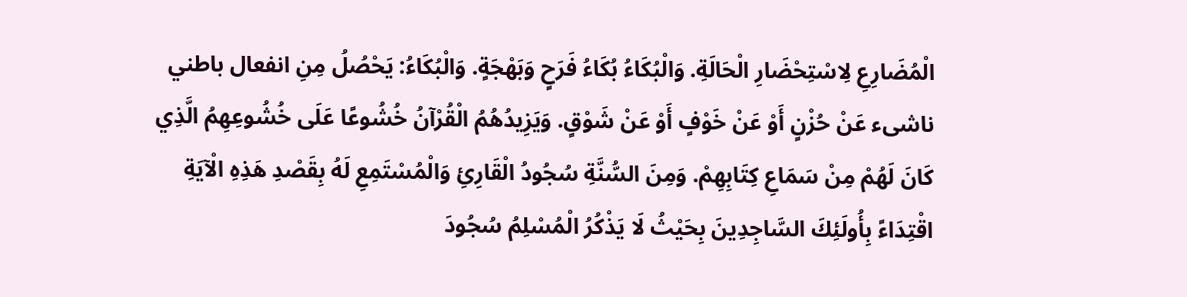الْمُضَارِعِ لِاسْتِحْضَارِ الْحَالَةِ. وَالْبُكَاءُ بُكَاءُ فَرَحٍ وَبَهْجَةٍ. وَالْبُكَاءُ: يَحْصُلُ مِنِ انفعال باطني ناشىء عَنْ حُزْنٍ أَوْ عَنْ خَوْفٍ أَوْ عَنْ شَوْقٍ. وَيَزِيدُهُمُ الْقُرْآنُ خُشُوعًا عَلَى خُشُوعِهِمُ الَّذِي كَانَ لَهُمْ مِنْ سَمَاعِ كِتَابِهِمْ. وَمِنَ السُّنَّةِ سُجُودُ الْقَارِئِ وَالْمُسْتَمِعِ لَهُ بِقَصْدِ هَذِهِ الْآيَةِ اقْتِدَاءً بِأُولَئِكَ السَّاجِدِينَ بِحَيْثُ لَا يَذْكُرُ الْمُسْلِمُ سُجُودَ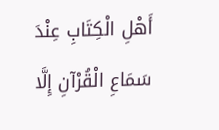أَهْلِ الْكِتَابِ عِنْدَ سَمَاعِ الْقُرْآنِ إِلَّا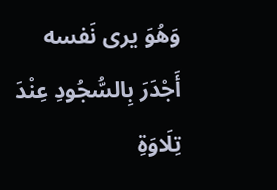وَهُوَ يرى نَفسه أَجْدَرَ بِالسُّجُودِ عِنْدَ تِلَاوَةِ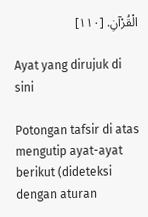الْقُرْآنِ. [١١٠]

Ayat yang dirujuk di sini

Potongan tafsir di atas mengutip ayat-ayat berikut (dideteksi dengan aturan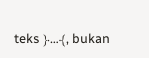teks ﴿…﴾, bukan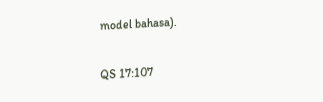model bahasa).

QS 17:107